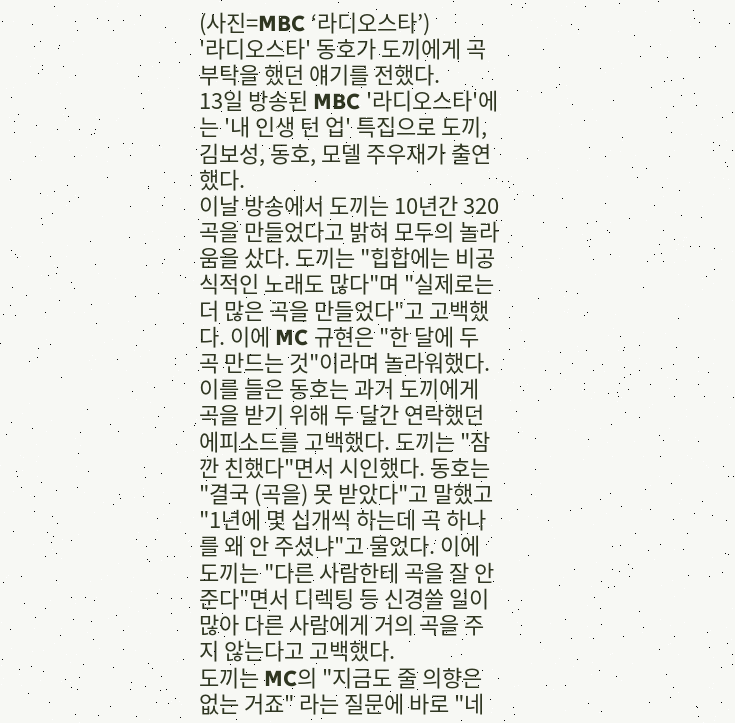(사진=MBC ‘라디오스타’)
'라디오스타' 동호가 도끼에게 곡 부탁을 했던 얘기를 전했다.
13일 방송된 MBC '라디오스타'에는 '내 인생 턴 업' 특집으로 도끼, 김보성, 동호, 모델 주우재가 출연했다.
이날 방송에서 도끼는 10년간 320곡을 만들었다고 밝혀 모두의 놀라움을 샀다. 도끼는 "힙합에는 비공식적인 노래도 많다"며 "실제로는 더 많은 곡을 만들었다"고 고백했다. 이에 MC 규현은 "한 달에 두 곡 만드는 것"이라며 놀라워했다.
이를 들은 동호는 과거 도끼에게 곡을 받기 위해 두 달간 연락했던 에피소드를 고백했다. 도끼는 "잠깐 친했다"면서 시인했다. 동호는 "결국 (곡을) 못 받았다"고 말했고 "1년에 몇 십개씩 하는데 곡 하나를 왜 안 주셨냐"고 물었다. 이에 도끼는 "다른 사람한테 곡을 잘 안준다"면서 디렉팅 등 신경쓸 일이 많아 다른 사람에게 거의 곡을 주지 않는다고 고백했다.
도끼는 MC의 "지금도 줄 의향은 없는 거죠" 라는 질문에 바로 "네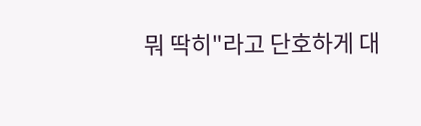뭐 딱히"라고 단호하게 대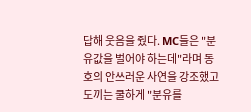답해 웃음을 줬다. MC들은 "분유값을 벌어야 하는데"라며 동호의 안쓰러운 사연을 강조했고 도끼는 쿨하게 "분유를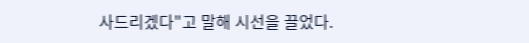사드리겠다"고 말해 시선을 끌었다.